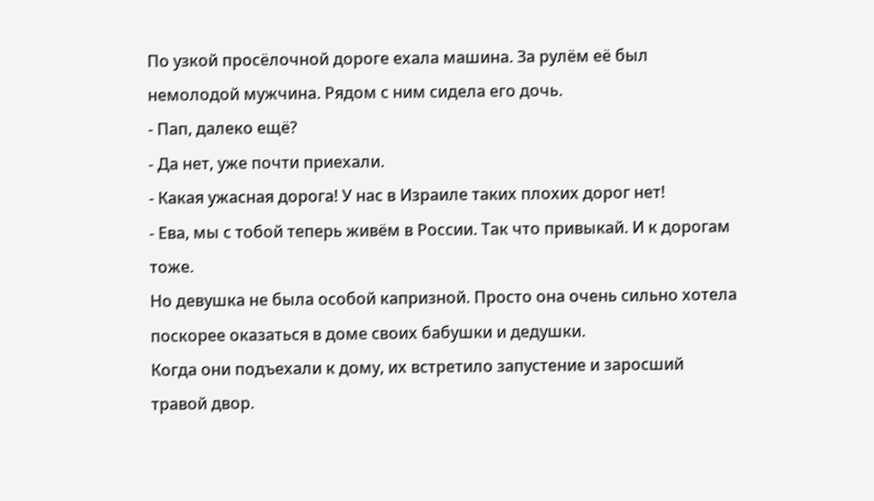По узкой просёлочной дороге ехала машина. За рулём её был немолодой мужчина. Рядом с ним сидела его дочь.
- Пап, далеко ещё?
- Да нет, уже почти приехали.
- Какая ужасная дорога! У нас в Израиле таких плохих дорог нет!
- Ева, мы с тобой теперь живём в России. Так что привыкай. И к дорогам тоже.
Но девушка не была особой капризной. Просто она очень сильно хотела поскорее оказаться в доме своих бабушки и дедушки.
Когда они подъехали к дому, их встретило запустение и заросший травой двор.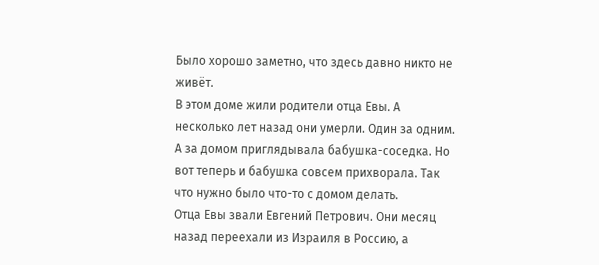Было хорошо заметно, что здесь давно никто не живёт.
В этом доме жили родители отца Евы. А несколько лет назад они умерли. Один за одним. А за домом приглядывала бабушка-соседка. Но вот теперь и бабушка совсем прихворала. Так что нужно было что-то с домом делать.
Отца Евы звали Евгений Петрович. Они месяц назад переехали из Израиля в Россию, а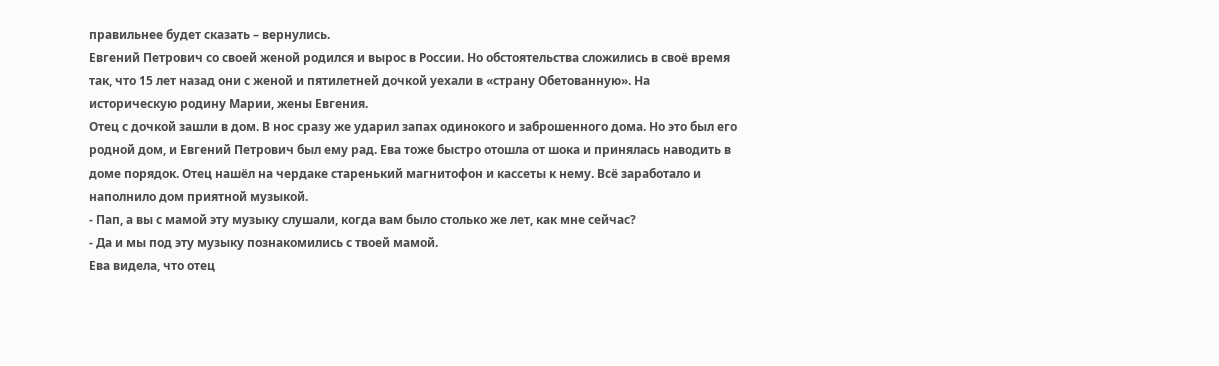правильнее будет сказать – вернулись.
Евгений Петрович со своей женой родился и вырос в России. Но обстоятельства сложились в своё время так, что 15 лет назад они с женой и пятилетней дочкой уехали в «страну Обетованную». На историческую родину Марии, жены Евгения.
Отец с дочкой зашли в дом. В нос сразу же ударил запах одинокого и заброшенного дома. Но это был его родной дом, и Евгений Петрович был ему рад. Ева тоже быстро отошла от шока и принялась наводить в доме порядок. Отец нашёл на чердаке старенький магнитофон и кассеты к нему. Всё заработало и наполнило дом приятной музыкой.
- Пап, а вы с мамой эту музыку слушали, когда вам было столько же лет, как мне сейчас?
- Да и мы под эту музыку познакомились с твоей мамой.
Ева видела, что отец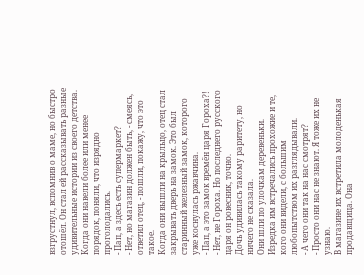взгрустнул, вспомнив о маме, но быстро отошёл. Он стал ей рассказывать разные удивительные истории из своего детства.
Когда они навели более или менее порядок, поняли, что изрядно проголодались.
- Пап, а здесь есть супермаркет?
- Нет, но магазин должен быть, - смеясь, ответил отец, - пошли, покажу, что это такое.
Когда они вышли на крыльцо, отец стал закрывать дверь на замок. Это был старинный железный замок, которого уже коснулась ржавчина.
- Пап, а это замок времён царя Гороха?!
- Нет, не Гороха. Но последнего русского царя он ровесник, точно.
Дочь удивилась такому раритету, но ничего не сказала.
Они шли по улочкам деревеньки. Изредка им встречались прохожие и те, кого они видели, с большим любопытством их разглядывали.
- А чего они так на нас смотрят?
- Просто они нас не знают. Я тоже их не узнаю.
В магазине их встретила молоденькая продавщица. Она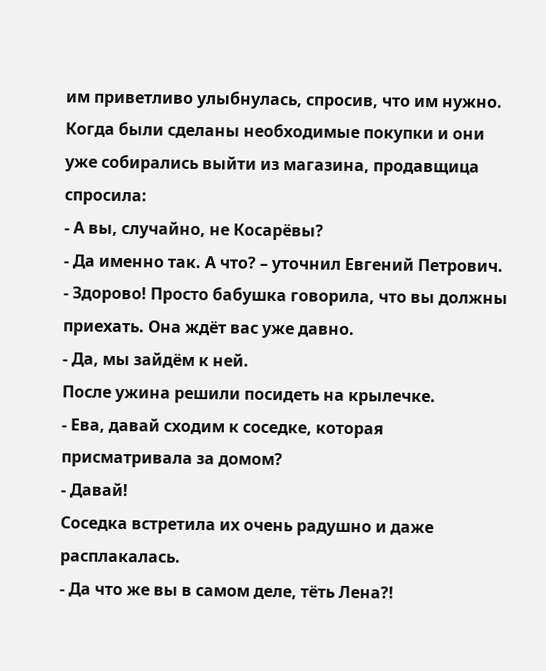им приветливо улыбнулась, спросив, что им нужно.
Когда были сделаны необходимые покупки и они уже собирались выйти из магазина, продавщица спросила:
- А вы, случайно, не Косарёвы?
- Да именно так. А что? – уточнил Евгений Петрович.
- Здорово! Просто бабушка говорила, что вы должны приехать. Она ждёт вас уже давно.
- Да, мы зайдём к ней.
После ужина решили посидеть на крылечке.
- Ева, давай сходим к соседке, которая присматривала за домом?
- Давай!
Соседка встретила их очень радушно и даже расплакалась.
- Да что же вы в самом деле, тёть Лена?!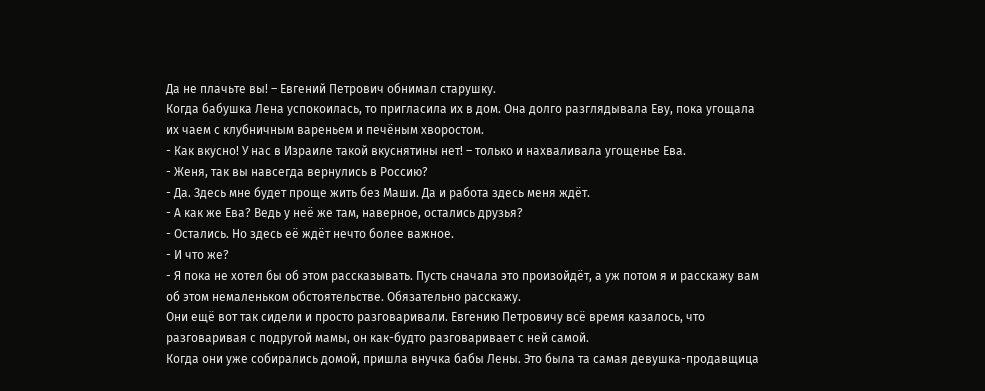Да не плачьте вы! – Евгений Петрович обнимал старушку.
Когда бабушка Лена успокоилась, то пригласила их в дом. Она долго разглядывала Еву, пока угощала их чаем с клубничным вареньем и печёным хворостом.
- Как вкусно! У нас в Израиле такой вкуснятины нет! – только и нахваливала угощенье Ева.
- Женя, так вы навсегда вернулись в Россию?
- Да. Здесь мне будет проще жить без Маши. Да и работа здесь меня ждёт.
- А как же Ева? Ведь у неё же там, наверное, остались друзья?
- Остались. Но здесь её ждёт нечто более важное.
- И что же?
- Я пока не хотел бы об этом рассказывать. Пусть сначала это произойдёт, а уж потом я и расскажу вам об этом немаленьком обстоятельстве. Обязательно расскажу.
Они ещё вот так сидели и просто разговаривали. Евгению Петровичу всё время казалось, что разговаривая с подругой мамы, он как-будто разговаривает с ней самой.
Когда они уже собирались домой, пришла внучка бабы Лены. Это была та самая девушка-продавщица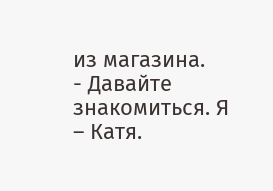из магазина.
- Давайте знакомиться. Я – Катя.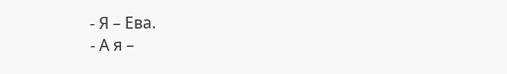- Я – Ева.
- А я –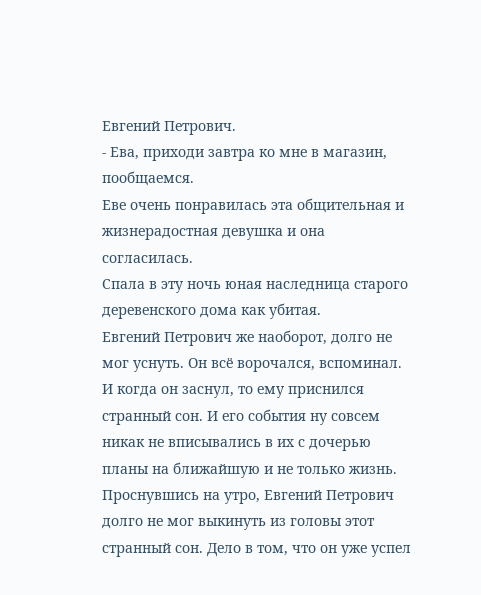Евгений Петрович.
- Ева, приходи завтра ко мне в магазин, пообщаемся.
Еве очень понравилась эта общительная и жизнерадостная девушка и она согласилась.
Спала в эту ночь юная наследница старого деревенского дома как убитая.
Евгений Петрович же наоборот, долго не мог уснуть. Он всё ворочался, вспоминал. И когда он заснул, то ему приснился странный сон. И его события ну совсем никак не вписывались в их с дочерью планы на ближайшую и не только жизнь.
Проснувшись на утро, Евгений Петрович долго не мог выкинуть из головы этот странный сон. Дело в том, что он уже успел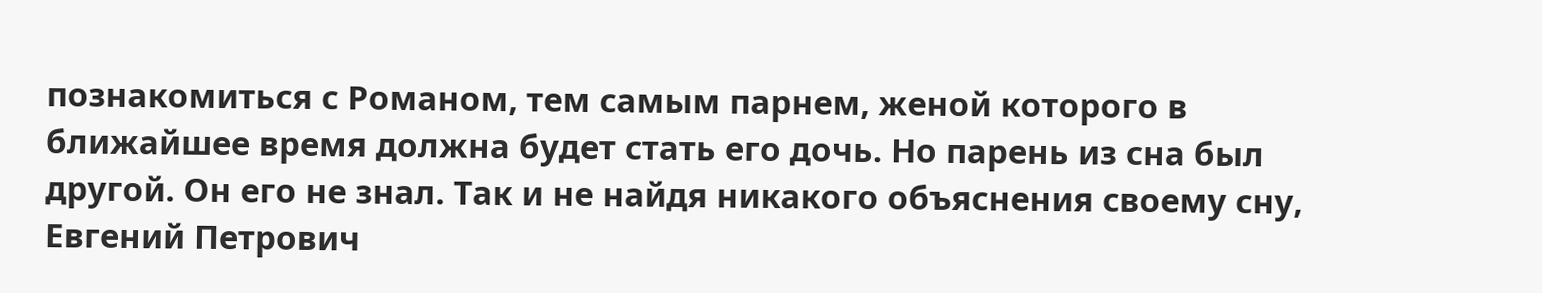познакомиться с Романом, тем самым парнем, женой которого в ближайшее время должна будет стать его дочь. Но парень из сна был другой. Он его не знал. Так и не найдя никакого объяснения своему сну, Евгений Петрович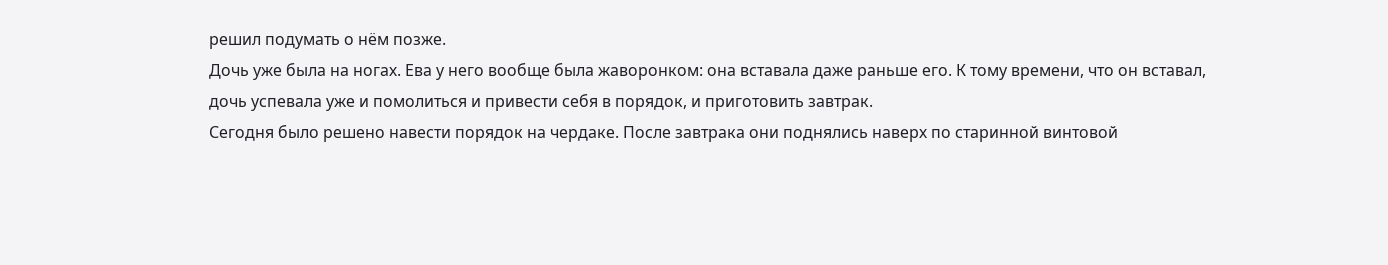решил подумать о нём позже.
Дочь уже была на ногах. Ева у него вообще была жаворонком: она вставала даже раньше его. К тому времени, что он вставал, дочь успевала уже и помолиться и привести себя в порядок, и приготовить завтрак.
Сегодня было решено навести порядок на чердаке. После завтрака они поднялись наверх по старинной винтовой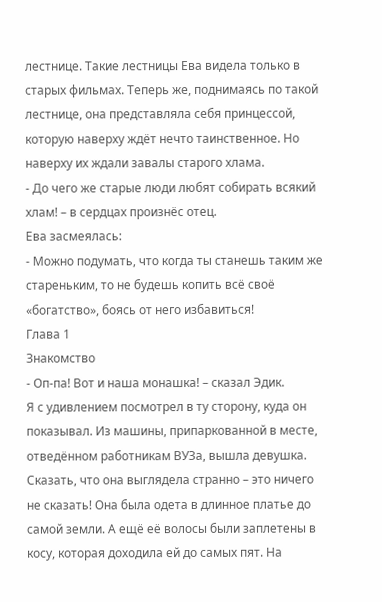лестнице. Такие лестницы Ева видела только в старых фильмах. Теперь же, поднимаясь по такой лестнице, она представляла себя принцессой, которую наверху ждёт нечто таинственное. Но наверху их ждали завалы старого хлама.
- До чего же старые люди любят собирать всякий хлам! – в сердцах произнёс отец.
Ева засмеялась:
- Можно подумать, что когда ты станешь таким же стареньким, то не будешь копить всё своё «богатство», боясь от него избавиться!
Глава 1
Знакомство
- Оп-па! Вот и наша монашка! – сказал Эдик.
Я с удивлением посмотрел в ту сторону, куда он показывал. Из машины, припаркованной в месте, отведённом работникам ВУЗа, вышла девушка. Сказать, что она выглядела странно – это ничего не сказать! Она была одета в длинное платье до самой земли. А ещё её волосы были заплетены в косу, которая доходила ей до самых пят. На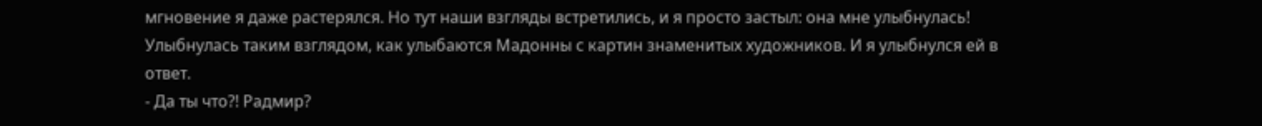мгновение я даже растерялся. Но тут наши взгляды встретились, и я просто застыл: она мне улыбнулась! Улыбнулась таким взглядом, как улыбаются Мадонны с картин знаменитых художников. И я улыбнулся ей в ответ.
- Да ты что?! Радмир?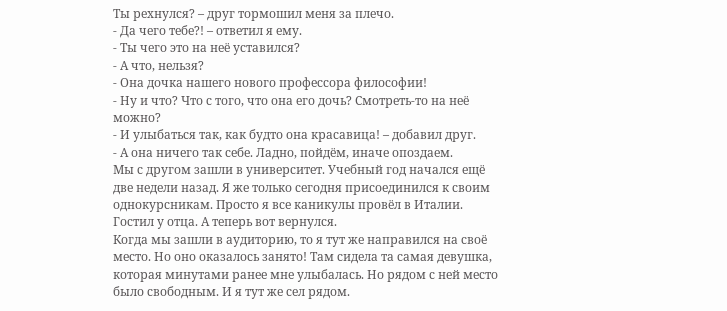Ты рехнулся? – друг тормошил меня за плечо.
- Да чего тебе?! – ответил я ему.
- Ты чего это на неё уставился?
- А что, нельзя?
- Она дочка нашего нового профессора философии!
- Ну и что? Что с того, что она его дочь? Смотреть-то на неё можно?
- И улыбаться так, как будто она красавица! – добавил друг.
- А она ничего так себе. Ладно, пойдём, иначе опоздаем.
Мы с другом зашли в университет. Учебный год начался ещё две недели назад. Я же только сегодня присоединился к своим однокурсникам. Просто я все каникулы провёл в Италии. Гостил у отца. А теперь вот вернулся.
Когда мы зашли в аудиторию, то я тут же направился на своё место. Но оно оказалось занято! Там сидела та самая девушка, которая минутами ранее мне улыбалась. Но рядом с ней место было свободным. И я тут же сел рядом.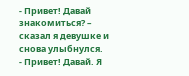- Привет! Давай знакомиться? – сказал я девушке и снова улыбнулся.
- Привет! Давай. Я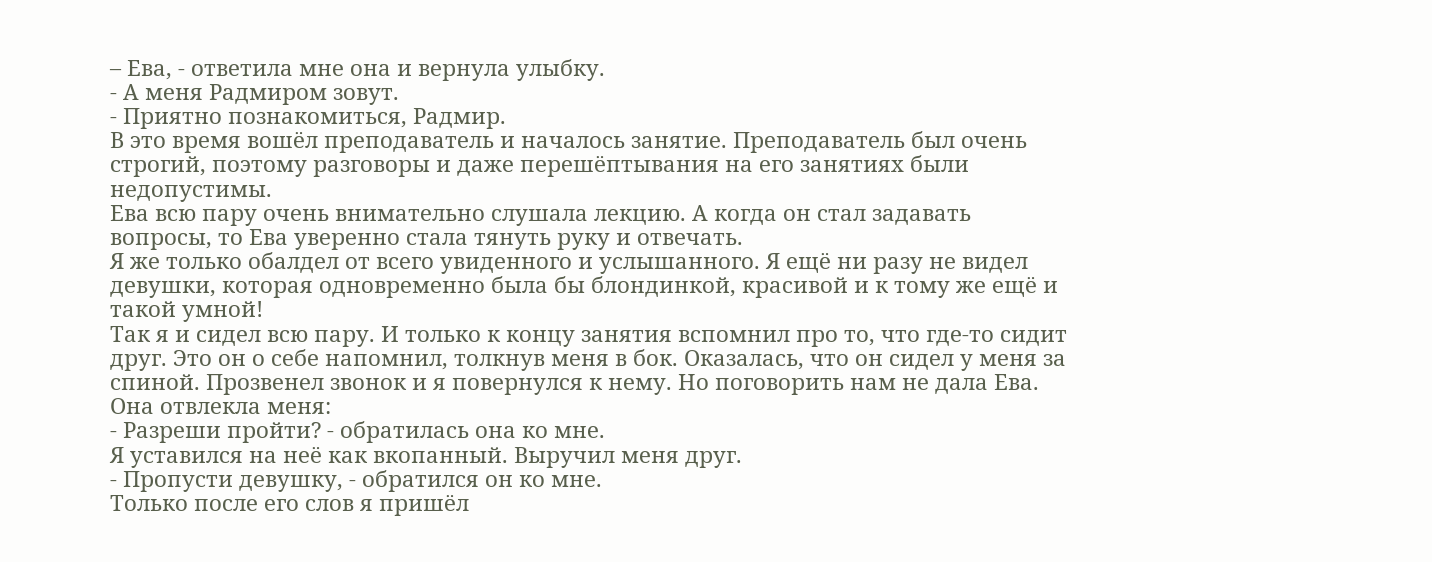– Ева, - ответила мне она и вернула улыбку.
- А меня Радмиром зовут.
- Приятно познакомиться, Радмир.
В это время вошёл преподаватель и началось занятие. Преподаватель был очень строгий, поэтому разговоры и даже перешёптывания на его занятиях были недопустимы.
Ева всю пару очень внимательно слушала лекцию. А когда он стал задавать вопросы, то Ева уверенно стала тянуть руку и отвечать.
Я же только обалдел от всего увиденного и услышанного. Я ещё ни разу не видел девушки, которая одновременно была бы блондинкой, красивой и к тому же ещё и такой умной!
Так я и сидел всю пару. И только к концу занятия вспомнил про то, что где-то сидит друг. Это он о себе напомнил, толкнув меня в бок. Оказалась, что он сидел у меня за спиной. Прозвенел звонок и я повернулся к нему. Но поговорить нам не дала Ева. Она отвлекла меня:
- Разреши пройти? - обратилась она ко мне.
Я уставился на неё как вкопанный. Выручил меня друг.
- Пропусти девушку, - обратился он ко мне.
Только после его слов я пришёл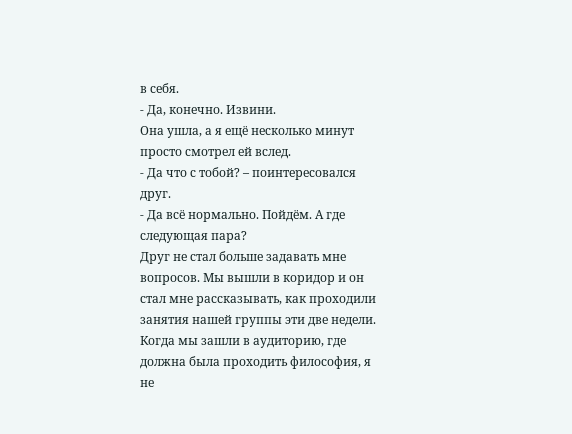в себя.
- Да, конечно. Извини.
Она ушла, а я ещё несколько минут просто смотрел ей вслед.
- Да что с тобой? – поинтересовался друг.
- Да всё нормально. Пойдём. А где следующая пара?
Друг не стал больше задавать мне вопросов. Мы вышли в коридор и он стал мне рассказывать, как проходили занятия нашей группы эти две недели.
Когда мы зашли в аудиторию, где должна была проходить философия, я не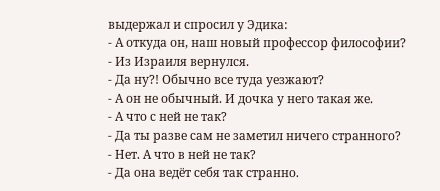выдержал и спросил у Эдика:
- А откуда он, наш новый профессор философии?
- Из Израиля вернулся.
- Да ну?! Обычно все туда уезжают?
- А он не обычный. И дочка у него такая же.
- А что с ней не так?
- Да ты разве сам не заметил ничего странного?
- Нет. А что в ней не так?
- Да она ведёт себя так странно.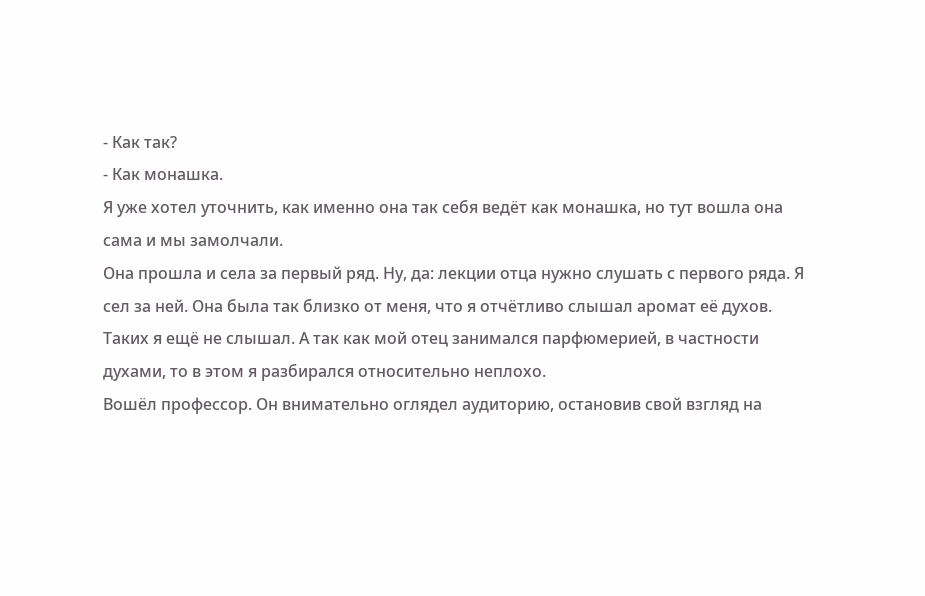- Как так?
- Как монашка.
Я уже хотел уточнить, как именно она так себя ведёт как монашка, но тут вошла она сама и мы замолчали.
Она прошла и села за первый ряд. Ну, да: лекции отца нужно слушать с первого ряда. Я сел за ней. Она была так близко от меня, что я отчётливо слышал аромат её духов. Таких я ещё не слышал. А так как мой отец занимался парфюмерией, в частности духами, то в этом я разбирался относительно неплохо.
Вошёл профессор. Он внимательно оглядел аудиторию, остановив свой взгляд на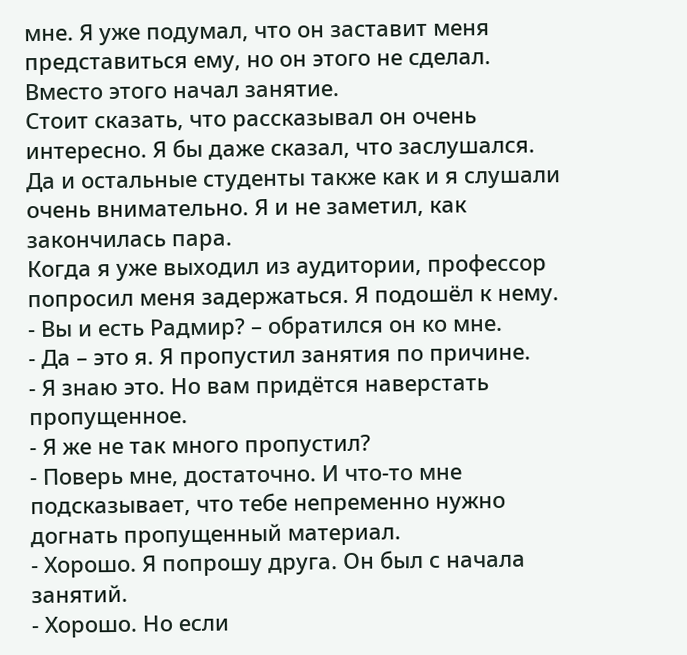мне. Я уже подумал, что он заставит меня представиться ему, но он этого не сделал. Вместо этого начал занятие.
Стоит сказать, что рассказывал он очень интересно. Я бы даже сказал, что заслушался. Да и остальные студенты также как и я слушали очень внимательно. Я и не заметил, как закончилась пара.
Когда я уже выходил из аудитории, профессор попросил меня задержаться. Я подошёл к нему.
- Вы и есть Радмир? – обратился он ко мне.
- Да – это я. Я пропустил занятия по причине.
- Я знаю это. Но вам придётся наверстать пропущенное.
- Я же не так много пропустил?
- Поверь мне, достаточно. И что-то мне подсказывает, что тебе непременно нужно догнать пропущенный материал.
- Хорошо. Я попрошу друга. Он был с начала занятий.
- Хорошо. Но если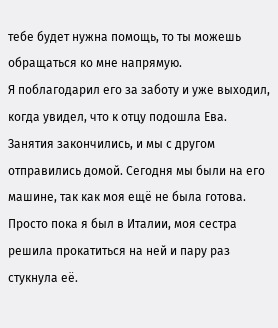тебе будет нужна помощь, то ты можешь обращаться ко мне напрямую.
Я поблагодарил его за заботу и уже выходил, когда увидел, что к отцу подошла Ева.
Занятия закончились, и мы с другом отправились домой. Сегодня мы были на его машине, так как моя ещё не была готова. Просто пока я был в Италии, моя сестра решила прокатиться на ней и пару раз стукнула её.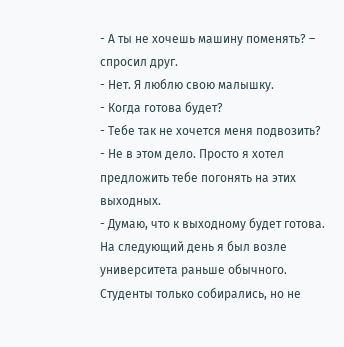- А ты не хочешь машину поменять? – спросил друг.
- Нет. Я люблю свою малышку.
- Когда готова будет?
- Тебе так не хочется меня подвозить?
- Не в этом дело. Просто я хотел предложить тебе погонять на этих выходных.
- Думаю, что к выходному будет готова.
На следующий день я был возле университета раньше обычного. Студенты только собирались, но не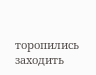торопились заходить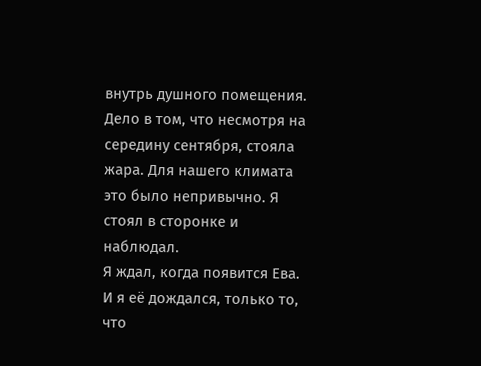внутрь душного помещения. Дело в том, что несмотря на середину сентября, стояла жара. Для нашего климата это было непривычно. Я стоял в сторонке и наблюдал.
Я ждал, когда появится Ева.
И я её дождался, только то, что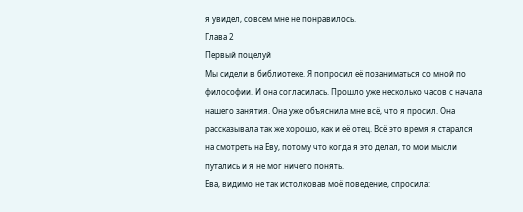я увидел, совсем мне не понравилось.
Глава 2
Первый поцелуй
Мы сидели в библиотеке. Я попросил её позаниматься со мной по философии. И она согласилась. Прошло уже несколько часов с начала нашего занятия. Она уже объяснила мне всё, что я просил. Она рассказывала так же хорошо, как и её отец. Всё это время я старался на смотреть на Еву, потому что когда я это делал, то мои мысли путались и я не мог ничего понять.
Ева, видимо не так истолковав моё поведение, спросила: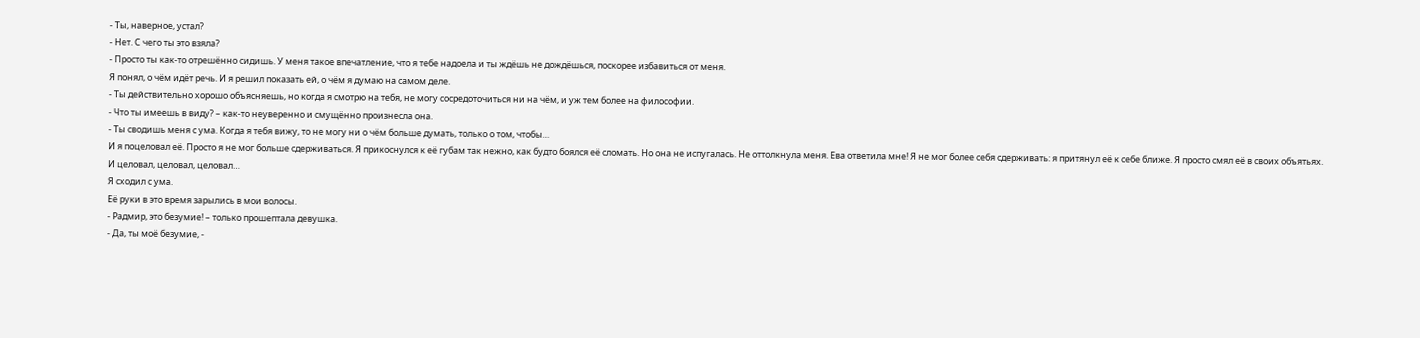- Ты, наверное, устал?
- Нет. С чего ты это взяла?
- Просто ты как-то отрешённо сидишь. У меня такое впечатление, что я тебе надоела и ты ждёшь не дождёшься, поскорее избавиться от меня.
Я понял, о чём идёт речь. И я решил показать ей, о чём я думаю на самом деле.
- Ты действительно хорошо объясняешь, но когда я смотрю на тебя, не могу сосредоточиться ни на чём, и уж тем более на философии.
- Что ты имеешь в виду? – как-то неуверенно и смущённо произнесла она.
- Ты сводишь меня с ума. Когда я тебя вижу, то не могу ни о чём больше думать, только о том, чтобы…
И я поцеловал её. Просто я не мог больше сдерживаться. Я прикоснулся к её губам так нежно, как будто боялся её сломать. Но она не испугалась. Не оттолкнула меня. Ева ответила мне! Я не мог более себя сдерживать: я притянул её к себе ближе. Я просто смял её в своих объятьях.
И целовал, целовал, целовал…
Я сходил с ума.
Её руки в это время зарылись в мои волосы.
- Радмир, это безумие! – только прошептала девушка.
- Да, ты моё безумие, -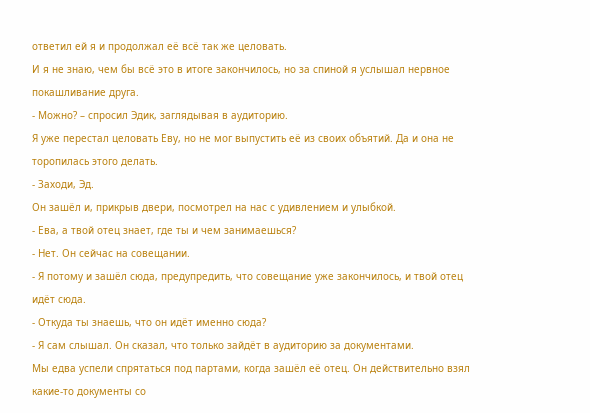ответил ей я и продолжал её всё так же целовать.
И я не знаю, чем бы всё это в итоге закончилось, но за спиной я услышал нервное покашливание друга.
- Можно? – спросил Эдик, заглядывая в аудиторию.
Я уже перестал целовать Еву, но не мог выпустить её из своих объятий. Да и она не торопилась этого делать.
- Заходи, Эд.
Он зашёл и, прикрыв двери, посмотрел на нас с удивлением и улыбкой.
- Ева, а твой отец знает, где ты и чем занимаешься?
- Нет. Он сейчас на совещании.
- Я потому и зашёл сюда, предупредить, что совещание уже закончилось, и твой отец идёт сюда.
- Откуда ты знаешь, что он идёт именно сюда?
- Я сам слышал. Он сказал, что только зайдёт в аудиторию за документами.
Мы едва успели спрятаться под партами, когда зашёл её отец. Он действительно взял какие-то документы со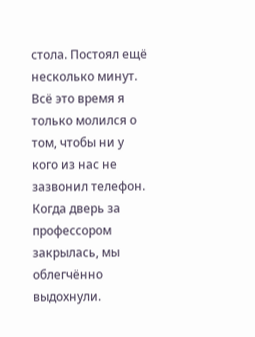стола. Постоял ещё несколько минут. Всё это время я только молился о том, чтобы ни у кого из нас не зазвонил телефон. Когда дверь за профессором закрылась, мы облегчённо выдохнули.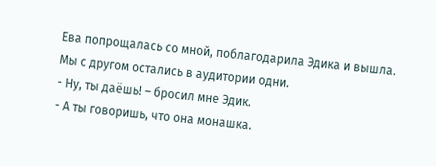Ева попрощалась со мной, поблагодарила Эдика и вышла.
Мы с другом остались в аудитории одни.
- Ну, ты даёшь! – бросил мне Эдик.
- А ты говоришь, что она монашка.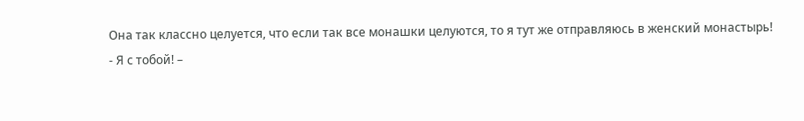Она так классно целуется, что если так все монашки целуются, то я тут же отправляюсь в женский монастырь!
- Я с тобой! –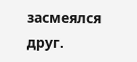засмеялся друг.